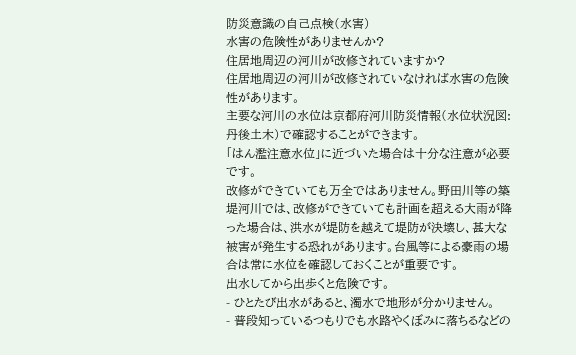防災意識の自己点検(水害)
水害の危険性がありませんか?
住居地周辺の河川が改修されていますか?
住居地周辺の河川が改修されていなければ水害の危険性があります。
主要な河川の水位は京都府河川防災情報(水位状況図:丹後土木)で確認することができます。
「はん濫注意水位」に近づいた場合は十分な注意が必要です。
改修ができていても万全ではありません。野田川等の築堤河川では、改修ができていても計画を超える大雨が降った場合は、洪水が堤防を越えて堤防が決壊し、甚大な被害が発生する恐れがあります。台風等による豪雨の場合は常に水位を確認しておくことが重要です。
出水してから出歩くと危険です。
- ひとたび出水があると、濁水で地形が分かりません。
- 普段知っているつもりでも水路やくぼみに落ちるなどの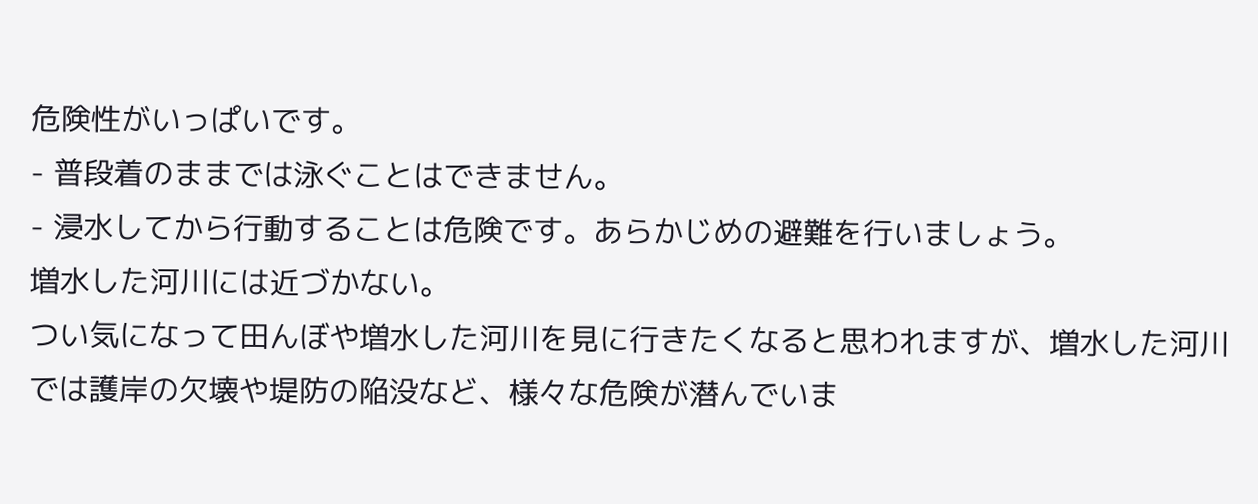危険性がいっぱいです。
- 普段着のままでは泳ぐことはできません。
- 浸水してから行動することは危険です。あらかじめの避難を行いましょう。
増水した河川には近づかない。
つい気になって田んぼや増水した河川を見に行きたくなると思われますが、増水した河川では護岸の欠壊や堤防の陥没など、様々な危険が潜んでいま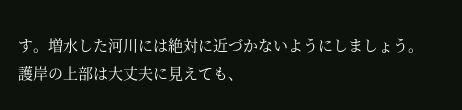す。増水した河川には絶対に近づかないようにしましょう。
護岸の上部は大丈夫に見えても、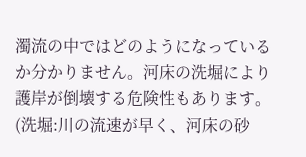濁流の中ではどのようになっているか分かりません。河床の洗堀により護岸が倒壊する危険性もあります。
(洗堀:川の流速が早く、河床の砂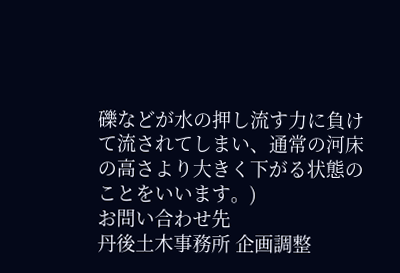礫などが水の押し流す力に負けて流されてしまい、通常の河床の高さより大きく下がる状態のことをいいます。)
お問い合わせ先
丹後土木事務所 企画調整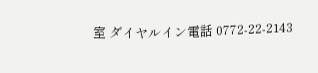室 ダイヤルイン電話 0772-22-2143